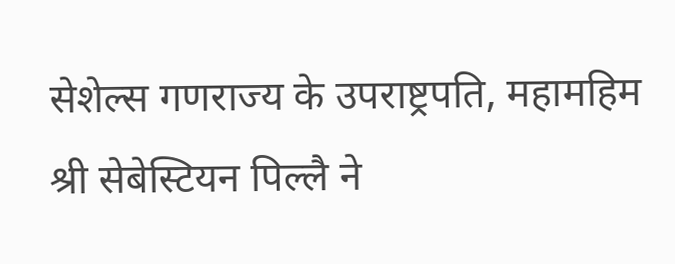सेशेल्स गणराज्य के उपराष्ट्रपति, महामहिम श्री सेबेस्टियन पिल्लै ने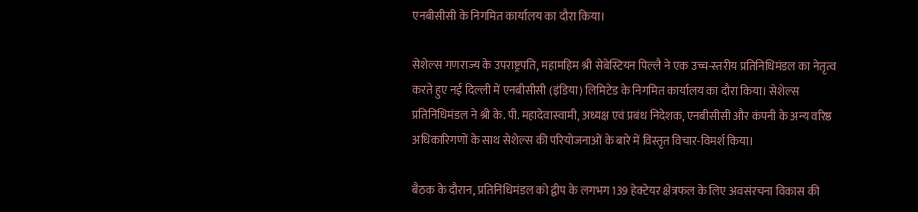एनबीसीसी के निगमित कार्यालय का दौरा किया।

सेशेल्स गणराज्य के उपराष्ट्रपति, महामहिम श्री सेबेस्टियन पिल्लै ने एक उच्च-स्तरीय प्रतिनिधिमंडल का नेतृत्व करते हुए नई दिल्ली में एनबीसीसी (इंडिया) लिमिटेड के निगमित कार्यालय का दौरा किया। सेशेल्स प्रतिनिधिमंडल ने श्री के. पी. महादेवास्वामी, अध्यक्ष एवं प्रबंध निदेशक, एनबीसीसी और कंपनी के अन्य वरिष्ठ अधिकारिगणों के साथ सेशेल्स की परियोजनाओं के बारे में विस्तृत विचार-विमर्श किया।

बैठक के दौरान, प्रतिनिधिमंडल को द्वीप के लगभग 139 हेक्टेयर क्षेत्रफल के लिए अवसंरचना विकास की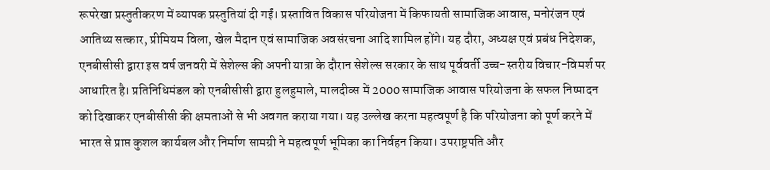रूपरेखा प्रस्तुतीकरण में व्यापक प्रस्तुतियां दी गईं। प्रस्तावित विकास परियोजना में किफायती सामाजिक आवास, मनोरंजन एवं आतिथ्य सत्कार, प्रीमियम विला, खेल मैदान एवं सामाजिक अवसंरचना आदि शामिल होंगे। यह दौरा, अध्यक्ष एवं प्रबंध निदेशक, एनबीसीसी द्वारा इस वर्ष जनवरी में सेशेल्स की अपनी यात्रा के दौरान सेशेल्स सरकार के साथ पूर्ववर्ती उच्च-स्तरीय विचार-विमर्श पर आधारित है। प्रतिनिधिमंडल को एनबीसीसी द्वारा हुलहुमाले, मालदीव्स में 2000 सामाजिक आवास परियोजना के सफल निष्पादन को दिखाकर एनबीसीसी की क्षमताओं से भी अवगत कराया गया। यह उल्लेख करना महत्वपूर्ण है कि परियोजना को पूर्ण करने में भारत से प्राप्त कुशल कार्यबल और निर्माण सामग्री ने महत्वपूर्ण भूमिका का निर्वहन किया। उपराष्ट्रपति और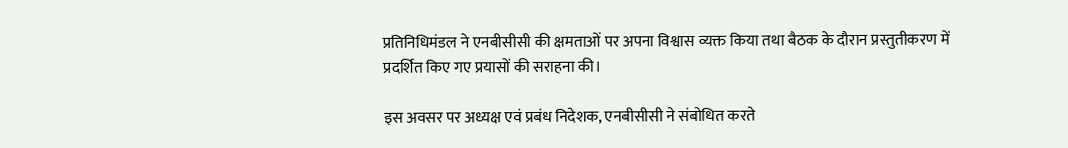प्रतिनिधिमंडल ने एनबीसीसी की क्षमताओं पर अपना विश्वास व्यक्त किया तथा बैठक के दौरान प्रस्तुतीकरण में प्रदर्शित किए गए प्रयासों की सराहना की।

इस अवसर पर अध्यक्ष एवं प्रबंध निदेशक, एनबीसीसी ने संबोधित करते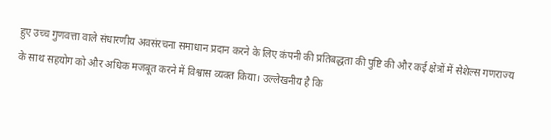हुए उच्च गुणवत्ता वाले संधारणीय अवसंरचना समाधान प्रदान करने के लिए कंपनी की प्रतिबद्धता की पुष्टि की और कई क्षेत्रों में सेशेल्स गणराज्य के साथ सहयोग को और अधिक मजबूत करने में विश्वास व्यक्त किया। उल्लेखनीय है कि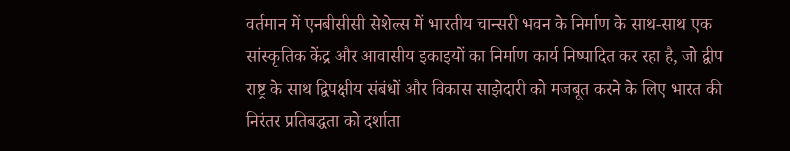वर्तमान में एनबीसीसी सेशेल्स में भारतीय चान्सरी भवन के निर्माण के साथ-साथ एक सांस्कृतिक केंद्र और आवासीय इकाइयों का निर्माण कार्य निष्पादित कर रहा है, जो द्वीप राष्ट्र के साथ द्विपक्षीय संबंधों और विकास साझेदारी को मजबूत करने के लिए भारत की निरंतर प्रतिबद्धता को दर्शाता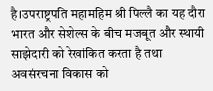है।उपराष्ट्रपति महामहिम श्री पिल्लै का यह दौरा भारत और सेशेल्स के बीच मजबूत और स्थायी साझेदारी को रेखांकित करता है तथा अवसंरचना विकास को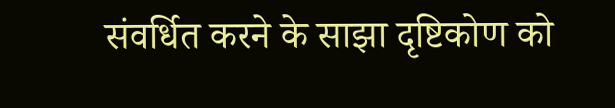संवर्धित करने के साझा दृष्टिकोण को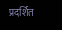प्रदर्शित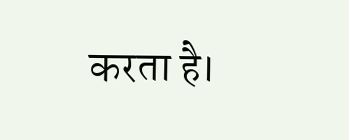करता है।